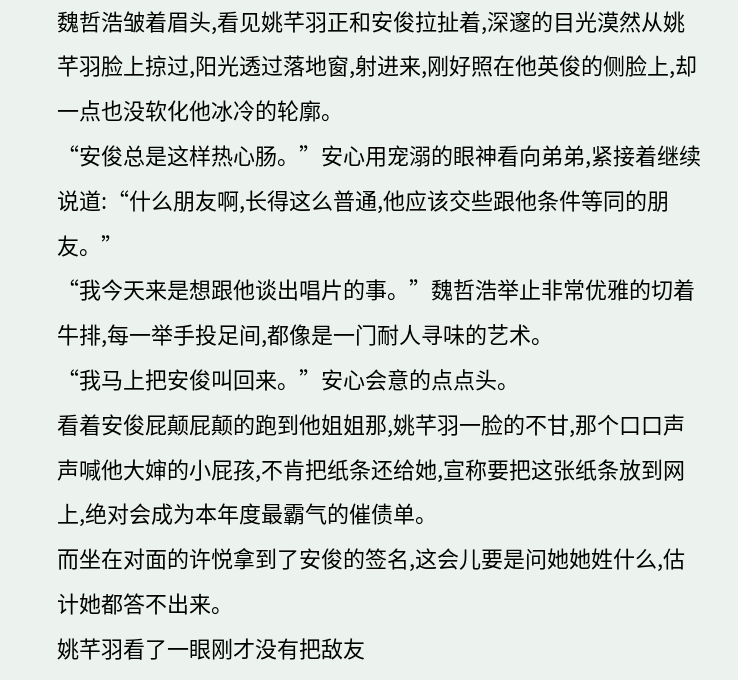魏哲浩皱着眉头,看见姚芊羽正和安俊拉扯着,深邃的目光漠然从姚芊羽脸上掠过,阳光透过落地窗,射进来,刚好照在他英俊的侧脸上,却一点也没软化他冰冷的轮廓。
“安俊总是这样热心肠。”安心用宠溺的眼神看向弟弟,紧接着继续说道:“什么朋友啊,长得这么普通,他应该交些跟他条件等同的朋友。”
“我今天来是想跟他谈出唱片的事。”魏哲浩举止非常优雅的切着牛排,每一举手投足间,都像是一门耐人寻味的艺术。
“我马上把安俊叫回来。”安心会意的点点头。
看着安俊屁颠屁颠的跑到他姐姐那,姚芊羽一脸的不甘,那个口口声声喊他大婶的小屁孩,不肯把纸条还给她,宣称要把这张纸条放到网上,绝对会成为本年度最霸气的催债单。
而坐在对面的许悦拿到了安俊的签名,这会儿要是问她她姓什么,估计她都答不出来。
姚芊羽看了一眼刚才没有把敌友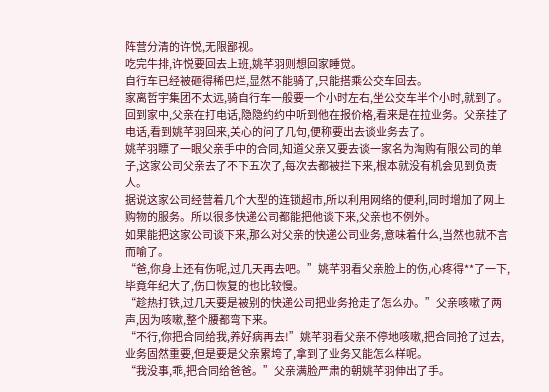阵营分清的许悦,无限鄙视。
吃完牛排,许悦要回去上班,姚芊羽则想回家睡觉。
自行车已经被砸得稀巴烂,显然不能骑了,只能搭乘公交车回去。
家离哲宇集团不太远,骑自行车一般要一个小时左右,坐公交车半个小时,就到了。
回到家中,父亲在打电话,隐隐约约中听到他在报价格,看来是在拉业务。父亲挂了电话,看到姚芊羽回来,关心的问了几句,便称要出去谈业务去了。
姚芊羽瞟了一眼父亲手中的合同,知道父亲又要去谈一家名为淘购有限公司的单子,这家公司父亲去了不下五次了,每次去都被拦下来,根本就没有机会见到负责人。
据说这家公司经营着几个大型的连锁超市,所以利用网络的便利,同时增加了网上购物的服务。所以很多快递公司都能把他谈下来,父亲也不例外。
如果能把这家公司谈下来,那么对父亲的快递公司业务,意味着什么,当然也就不言而喻了。
“爸,你身上还有伤呢,过几天再去吧。”姚芊羽看父亲脸上的伤,心疼得**了一下,毕竟年纪大了,伤口恢复的也比较慢。
“趁热打铁,过几天要是被别的快递公司把业务抢走了怎么办。”父亲咳嗽了两声,因为咳嗽,整个腰都弯下来。
“不行,你把合同给我,养好病再去!”姚芊羽看父亲不停地咳嗽,把合同抢了过去,业务固然重要,但是要是父亲累垮了,拿到了业务又能怎么样呢。
“我没事,乖,把合同给爸爸。”父亲满脸严肃的朝姚芊羽伸出了手。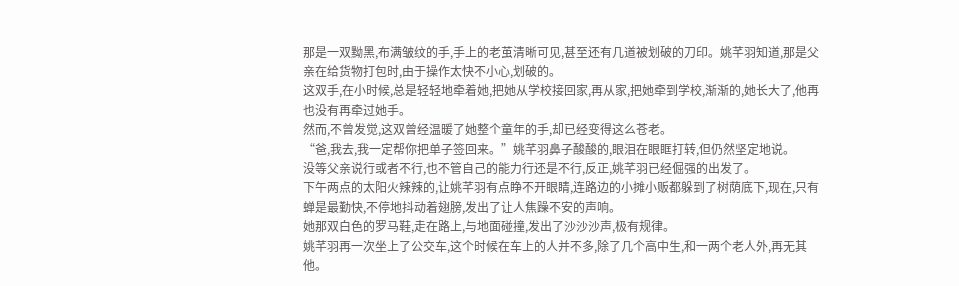那是一双黝黑,布满皱纹的手,手上的老茧清晰可见,甚至还有几道被划破的刀印。姚芊羽知道,那是父亲在给货物打包时,由于操作太快不小心,划破的。
这双手,在小时候,总是轻轻地牵着她,把她从学校接回家,再从家,把她牵到学校,渐渐的,她长大了,他再也没有再牵过她手。
然而,不曾发觉,这双曾经温暖了她整个童年的手,却已经变得这么苍老。
“爸,我去,我一定帮你把单子签回来。”姚芊羽鼻子酸酸的,眼泪在眼眶打转,但仍然坚定地说。
没等父亲说行或者不行,也不管自己的能力行还是不行,反正,姚芊羽已经倔强的出发了。
下午两点的太阳火辣辣的,让姚芊羽有点睁不开眼睛,连路边的小摊小贩都躲到了树荫底下,现在,只有蝉是最勤快,不停地抖动着翅膀,发出了让人焦躁不安的声响。
她那双白色的罗马鞋,走在路上,与地面碰撞,发出了沙沙沙声,极有规律。
姚芊羽再一次坐上了公交车,这个时候在车上的人并不多,除了几个高中生,和一两个老人外,再无其他。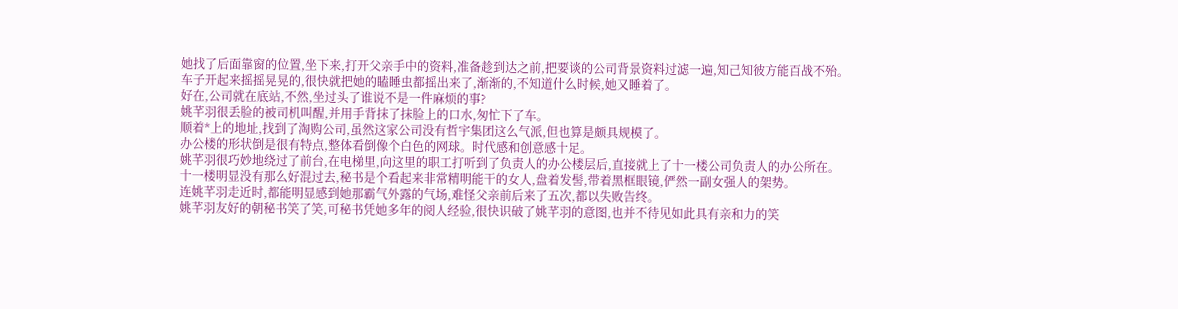她找了后面靠窗的位置,坐下来,打开父亲手中的资料,准备趁到达之前,把要谈的公司背景资料过滤一遍,知己知彼方能百战不殆。
车子开起来摇摇晃晃的,很快就把她的瞌睡虫都摇出来了,渐渐的,不知道什么时候,她又睡着了。
好在,公司就在底站,不然,坐过头了谁说不是一件麻烦的事?
姚芊羽很丢脸的被司机叫醒,并用手背抹了抹脸上的口水,匆忙下了车。
顺着*上的地址,找到了淘购公司,虽然这家公司没有哲宇集团这么气派,但也算是颇具规模了。
办公楼的形状倒是很有特点,整体看倒像个白色的网球。时代感和创意感十足。
姚芊羽很巧妙地绕过了前台,在电梯里,向这里的职工打听到了负责人的办公楼层后,直接就上了十一楼公司负责人的办公所在。
十一楼明显没有那么好混过去,秘书是个看起来非常精明能干的女人,盘着发髻,带着黑框眼镜,俨然一副女强人的架势。
连姚芊羽走近时,都能明显感到她那霸气外露的气场,难怪父亲前后来了五次,都以失败告终。
姚芊羽友好的朝秘书笑了笑,可秘书凭她多年的阅人经验,很快识破了姚芊羽的意图,也并不待见如此具有亲和力的笑